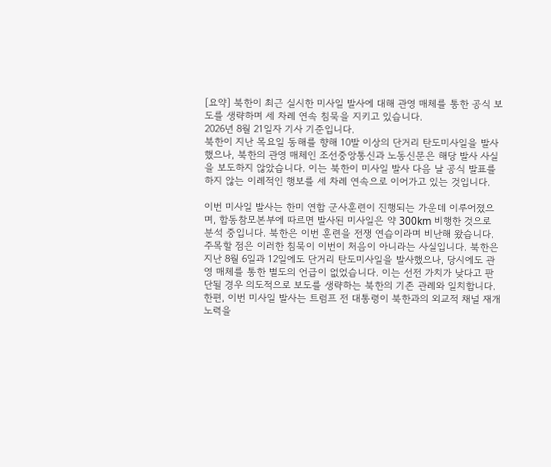[요약] 북한이 최근 실시한 미사일 발사에 대해 관영 매체를 통한 공식 보도를 생략하며 세 차례 연속 침묵을 지키고 있습니다.
2026년 8월 21일자 기사 기준입니다.
북한이 지난 목요일 동해를 향해 10발 이상의 단거리 탄도미사일을 발사했으나, 북한의 관영 매체인 조선중앙통신과 노동신문은 해당 발사 사실을 보도하지 않았습니다. 이는 북한이 미사일 발사 다음 날 공식 발표를 하지 않는 이례적인 행보를 세 차례 연속으로 이어가고 있는 것입니다.

이번 미사일 발사는 한미 연합 군사훈련이 진행되는 가운데 이루어졌으며, 합동참모본부에 따르면 발사된 미사일은 약 300km 비행한 것으로 분석 중입니다. 북한은 이번 훈련을 전쟁 연습이라며 비난해 왔습니다.
주목할 점은 이러한 침묵이 이번이 처음이 아니라는 사실입니다. 북한은 지난 8월 6일과 12일에도 단거리 탄도미사일을 발사했으나, 당시에도 관영 매체를 통한 별도의 언급이 없었습니다. 이는 선전 가치가 낮다고 판단될 경우 의도적으로 보도를 생략하는 북한의 기존 관례와 일치합니다.
한편, 이번 미사일 발사는 트럼프 전 대통령이 북한과의 외교적 채널 재개 노력을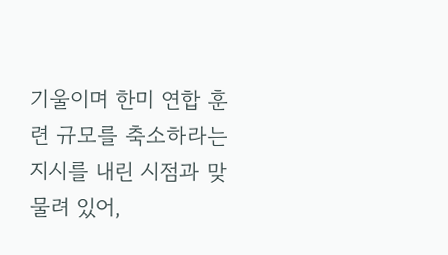기울이며 한미 연합 훈련 규모를 축소하라는 지시를 내린 시점과 맞물려 있어,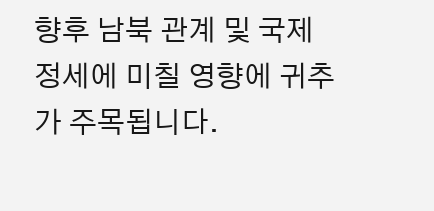향후 남북 관계 및 국제 정세에 미칠 영향에 귀추가 주목됩니다.